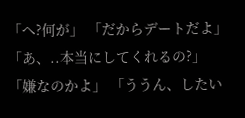「へ?何が」 「だからデートだよ」 「あ、..本当にしてくれるの?」 「嫌なのかよ」 「ううん、したい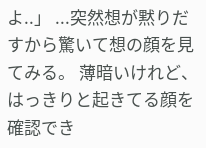よ..」 ...突然想が黙りだすから驚いて想の顔を見てみる。 薄暗いけれど、はっきりと起きてる顔を確認でき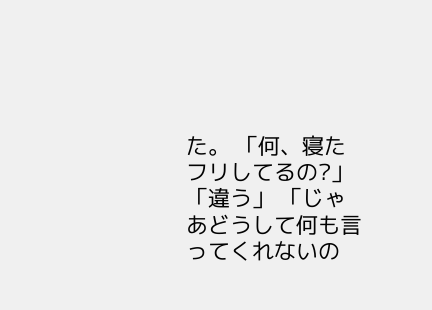た。 「何、寝たフリしてるの?」 「違う」 「じゃあどうして何も言ってくれないの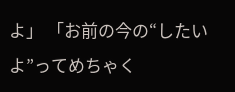よ」 「お前の今の“したいよ”ってめちゃく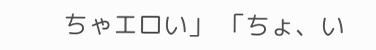ちゃエロい」 「ちょ、い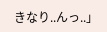きなり..んっ..」